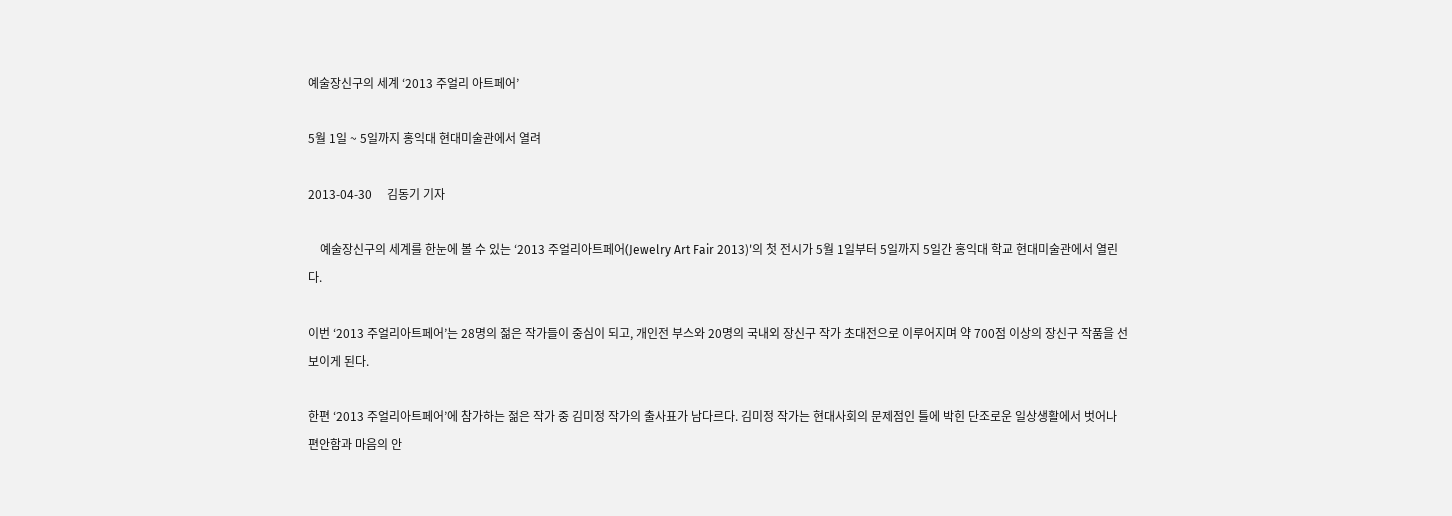예술장신구의 세계 ‘2013 주얼리 아트페어’

5월 1일 ~ 5일까지 홍익대 현대미술관에서 열려

2013-04-30     김동기 기자

    예술장신구의 세계를 한눈에 볼 수 있는 ‘2013 주얼리아트페어(Jewelry Art Fair 2013)'의 첫 전시가 5월 1일부터 5일까지 5일간 홍익대 학교 현대미술관에서 열린다.

이번 ‘2013 주얼리아트페어’는 28명의 젊은 작가들이 중심이 되고, 개인전 부스와 20명의 국내외 장신구 작가 초대전으로 이루어지며 약 700점 이상의 장신구 작품을 선보이게 된다.

한편 ‘2013 주얼리아트페어’에 참가하는 젊은 작가 중 김미정 작가의 출사표가 남다르다. 김미정 작가는 현대사회의 문제점인 틀에 박힌 단조로운 일상생활에서 벗어나 편안함과 마음의 안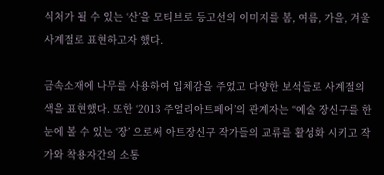식처가 될 수 있는 ‘산’을 모티브로 등고선의 이미지를 봄, 여름, 가을, 겨울 사계절로 표현하고자 했다.

금속소재에 나무를 사용하여 입체감을 주었고 다양한 보석들로 사계절의 색을 표현했다. 또한 ‘2013 주얼리아트페어’의 관계자는 “예술 장신구를 한눈에 볼 수 있는 ‘장’ 으로써 아트장신구 작가들의 교류를 활성화 시키고 작가와 착용자간의 소통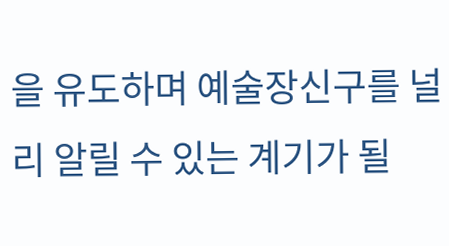을 유도하며 예술장신구를 널리 알릴 수 있는 계기가 될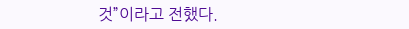것”이라고 전했다.